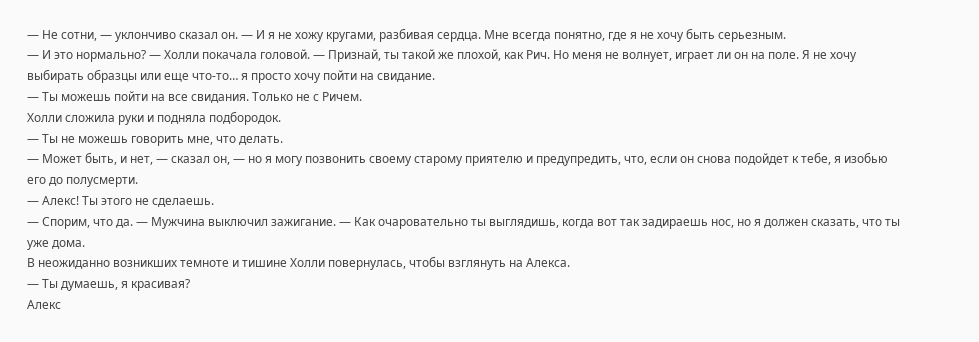— Не сотни, — уклончиво сказал он. — И я не хожу кругами, разбивая сердца. Мне всегда понятно, где я не хочу быть серьезным.
— И это нормально? — Холли покачала головой. — Признай, ты такой же плохой, как Рич. Но меня не волнует, играет ли он на поле. Я не хочу выбирать образцы или еще что-то… я просто хочу пойти на свидание.
— Ты можешь пойти на все свидания. Только не с Ричем.
Холли сложила руки и подняла подбородок.
— Ты не можешь говорить мне, что делать.
— Может быть, и нет, — сказал он, — но я могу позвонить своему старому приятелю и предупредить, что, если он снова подойдет к тебе, я изобью его до полусмерти.
— Алекс! Ты этого не сделаешь.
— Спорим, что да. — Мужчина выключил зажигание. — Как очаровательно ты выглядишь, когда вот так задираешь нос, но я должен сказать, что ты уже дома.
В неожиданно возникших темноте и тишине Холли повернулась, чтобы взглянуть на Алекса.
— Ты думаешь, я красивая?
Алекс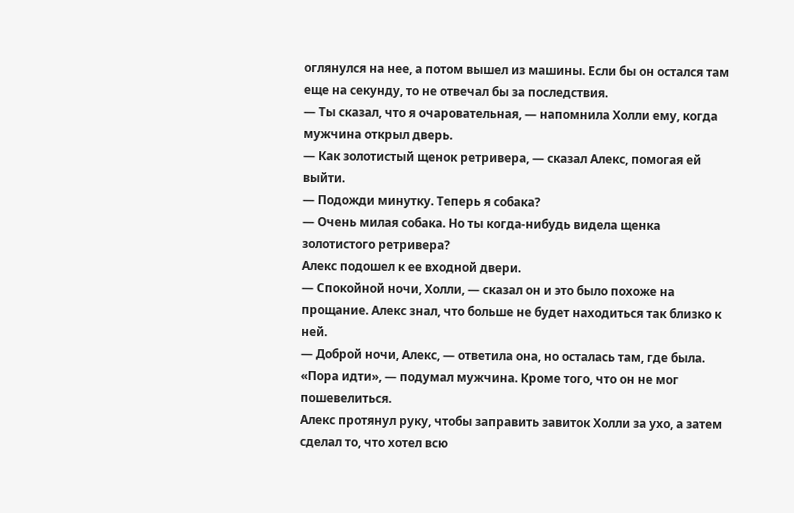оглянулся на нее, а потом вышел из машины. Если бы он остался там еще на секунду, то не отвечал бы за последствия.
— Ты сказал, что я очаровательная, — напомнила Холли ему, когда мужчина открыл дверь.
— Как золотистый щенок ретривера, — сказал Алекс, помогая ей выйти.
— Подожди минутку. Теперь я собака?
— Очень милая собака. Но ты когда-нибудь видела щенка золотистого ретривера?
Алекс подошел к ее входной двери.
— Спокойной ночи, Холли, — сказал он и это было похоже на прощание. Алекс знал, что больше не будет находиться так близко к ней.
— Доброй ночи, Алекс, — ответила она, но осталась там, где была.
«Пора идти», — подумал мужчина. Кроме того, что он не мог пошевелиться.
Алекс протянул руку, чтобы заправить завиток Холли за ухо, а затем сделал то, что хотел всю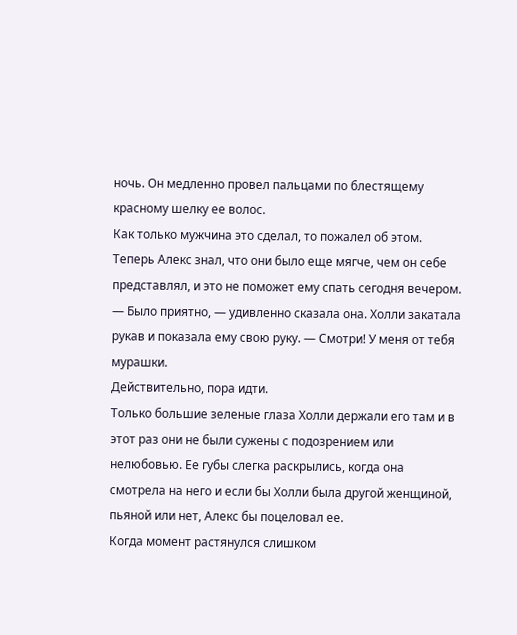ночь. Он медленно провел пальцами по блестящему красному шелку ее волос.
Как только мужчина это сделал, то пожалел об этом. Теперь Алекс знал, что они было еще мягче, чем он себе представлял, и это не поможет ему спать сегодня вечером.
— Было приятно, — удивленно сказала она. Холли закатала рукав и показала ему свою руку. — Смотри! У меня от тебя мурашки.
Действительно, пора идти.
Только большие зеленые глаза Холли держали его там и в этот раз они не были сужены с подозрением или нелюбовью. Ее губы слегка раскрылись, когда она смотрела на него и если бы Холли была другой женщиной, пьяной или нет, Алекс бы поцеловал ее.
Когда момент растянулся слишком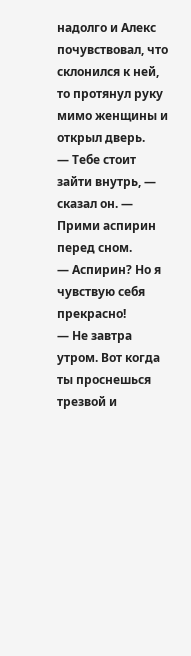надолго и Алекс почувствовал, что склонился к ней, то протянул руку мимо женщины и открыл дверь.
— Тебе стоит зайти внутрь, — сказал он. — Прими аспирин перед сном.
— Аспирин? Но я чувствую себя прекрасно!
— Не завтра утром. Вот когда ты проснешься трезвой и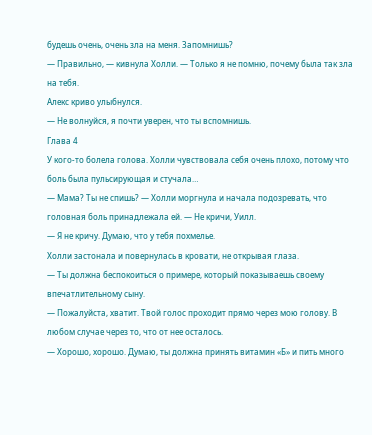будешь очень, очень зла на меня. Запомнишь?
— Правильно, — кивнула Холли. — Только я не помню, почему была так зла на тебя.
Алекс криво улыбнулся.
— Не волнуйся, я почти уверен, что ты вспомнишь.
Глава 4
У кого-то болела голова. Холли чувствовала себя очень плохо, потому что боль была пульсирующая и стучала…
— Мама? Ты не спишь? — Холли моргнула и начала подозревать, что головная боль принадлежала ей. — Не кричи, Уилл.
— Я не кричу. Думаю, что у тебя похмелье.
Холли застонала и повернулась в кровати, не открывая глаза.
— Ты должна беспокоиться о примере, который показываешь своему впечатлительному сыну.
— Пожалуйста, хватит. Твой голос проходит прямо через мою голову. В любом случае через то, что от нее осталось.
— Хорошо, хорошо. Думаю, ты должна принять витамин «Б» и пить много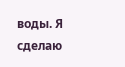воды. Я сделаю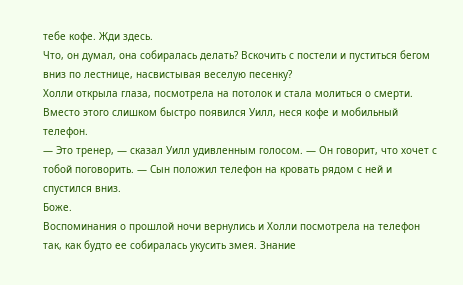тебе кофе. Жди здесь.
Что, он думал, она собиралась делать? Вскочить с постели и пуститься бегом вниз по лестнице, насвистывая веселую песенку?
Холли открыла глаза, посмотрела на потолок и стала молиться о смерти. Вместо этого слишком быстро появился Уилл, неся кофе и мобильный телефон.
— Это тренер, — сказал Уилл удивленным голосом. — Он говорит, что хочет с тобой поговорить. — Сын положил телефон на кровать рядом с ней и спустился вниз.
Боже.
Воспоминания о прошлой ночи вернулись и Холли посмотрела на телефон так, как будто ее собиралась укусить змея. Знание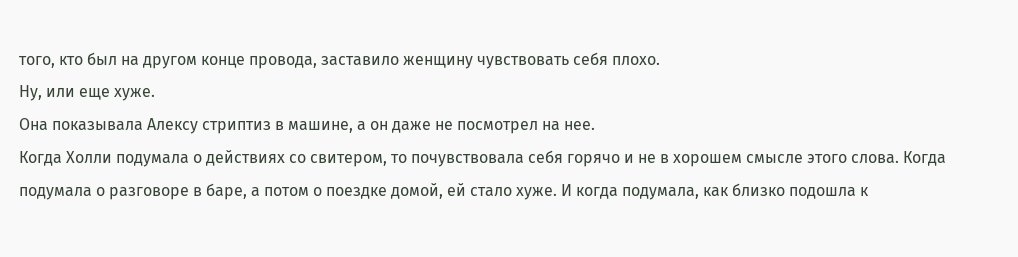того, кто был на другом конце провода, заставило женщину чувствовать себя плохо.
Ну, или еще хуже.
Она показывала Алексу стриптиз в машине, а он даже не посмотрел на нее.
Когда Холли подумала о действиях со свитером, то почувствовала себя горячо и не в хорошем смысле этого слова. Когда подумала о разговоре в баре, а потом о поездке домой, ей стало хуже. И когда подумала, как близко подошла к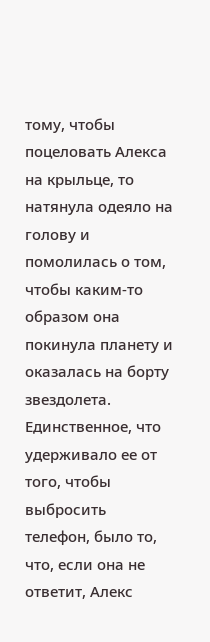тому, чтобы поцеловать Алекса на крыльце, то натянула одеяло на голову и помолилась о том, чтобы каким-то образом она покинула планету и оказалась на борту звездолета.
Единственное, что удерживало ее от того, чтобы выбросить телефон, было то, что, если она не ответит, Алекс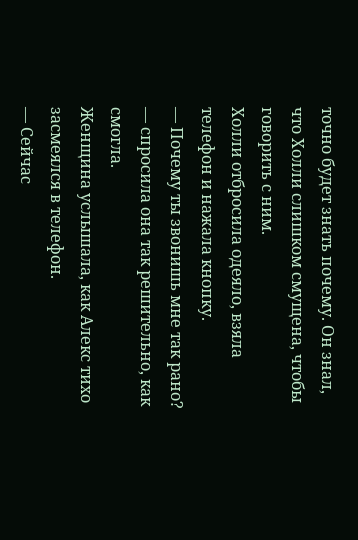точно будет знать почему. Он знал, что Холли слишком смущена, чтобы говорить с ним.
Холли отбросила одеяло, взяла телефон и нажала кнопку.
— Почему ты звонишь мне так рано? — спросила она так решительно, как смогла.
Женщина услышала, как Алекс тихо засмеялся в телефон.
— Сейчас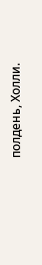полдень, Холли.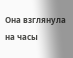Она взглянула на часы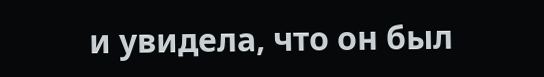и увидела, что он был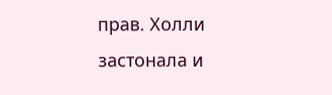прав. Холли застонала и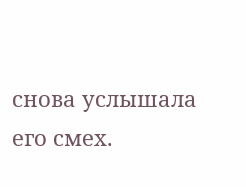снова услышала его смех.